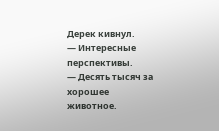Дерек кивнул.
— Интересные перспективы.
— Десять тысяч за хорошее животное.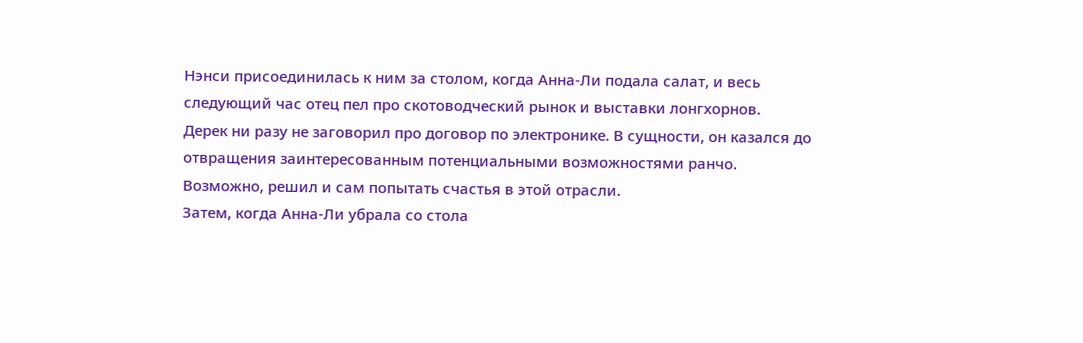Нэнси присоединилась к ним за столом, когда Анна-Ли подала салат, и весь следующий час отец пел про скотоводческий рынок и выставки лонгхорнов.
Дерек ни разу не заговорил про договор по электронике. В сущности, он казался до отвращения заинтересованным потенциальными возможностями ранчо. Возможно, решил и сам попытать счастья в этой отрасли.
Затем, когда Анна-Ли убрала со стола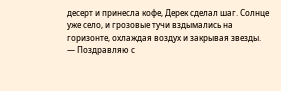десерт и принесла кофе, Дерек сделал шаг. Солнце уже село, и грозовые тучи вздымались на горизонте, охлаждая воздух и закрывая звезды.
— Поздравляю с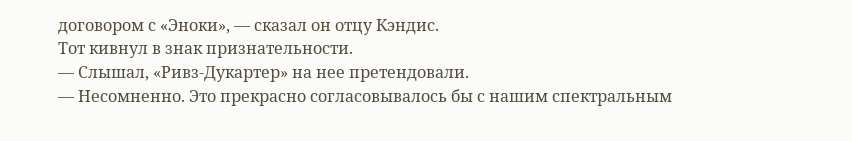договором с «Эноки», — сказал он отцу Кэндис.
Тот кивнул в знак признательности.
— Слышал, «Ривз-Дукартер» на нее претендовали.
— Несомненно. Это прекрасно согласовывалось бы с нашим спектральным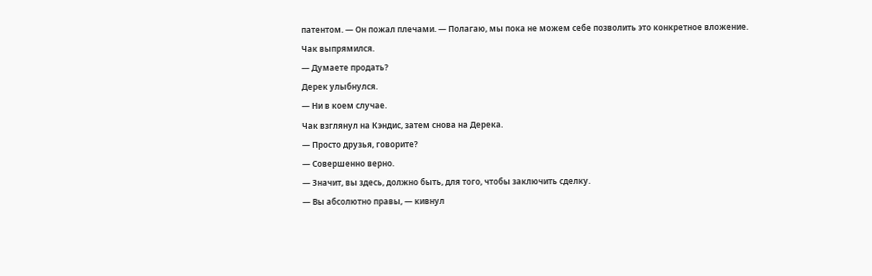патентом. — Он пожал плечами. — Полагаю, мы пока не можем себе позволить это конкретное вложение.
Чак выпрямился.
— Думаете продать?
Дерек улыбнулся.
— Ни в коем случае.
Чак взглянул на Кэндис, затем снова на Дерека.
— Просто друзья, говорите?
— Совершенно верно.
— Значит, вы здесь, должно быть, для того, чтобы заключить сделку.
— Вы абсолютно правы, — кивнул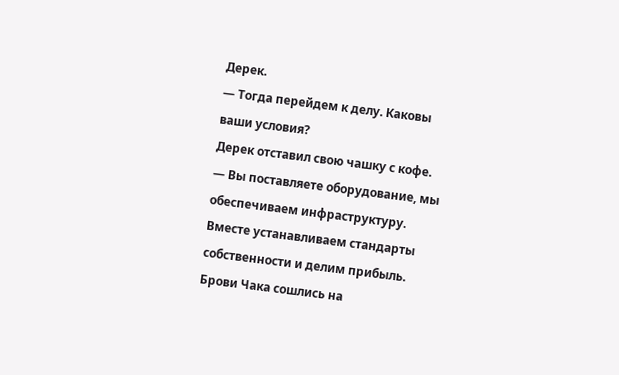Дерек.
— Тогда перейдем к делу. Каковы ваши условия?
Дерек отставил свою чашку с кофе.
— Вы поставляете оборудование, мы обеспечиваем инфраструктуру. Вместе устанавливаем стандарты собственности и делим прибыль.
Брови Чака сошлись на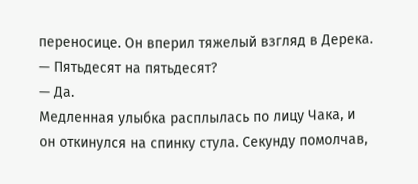переносице. Он вперил тяжелый взгляд в Дерека.
— Пятьдесят на пятьдесят?
— Да.
Медленная улыбка расплылась по лицу Чака, и он откинулся на спинку стула. Секунду помолчав,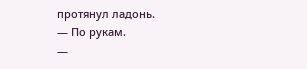протянул ладонь.
— По рукам.
—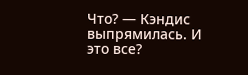Что? — Кэндис выпрямилась. И это все?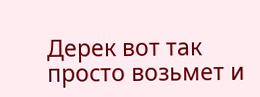Дерек вот так просто возьмет и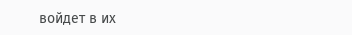войдет в их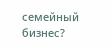семейный бизнес?